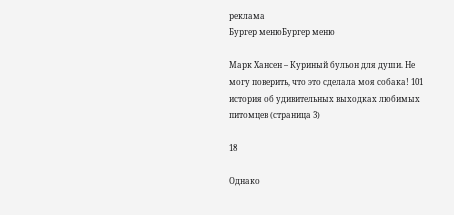реклама
Бургер менюБургер меню

Марк Хансен – Куриный бульон для души. Не могу поверить, что это сделала моя собака! 101 история об удивительных выходках любимых питомцев (страница 3)

18

Однако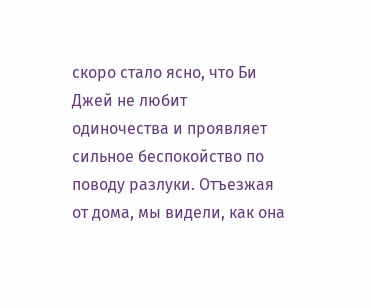скоро стало ясно, что Би Джей не любит одиночества и проявляет сильное беспокойство по поводу разлуки. Отъезжая от дома, мы видели, как она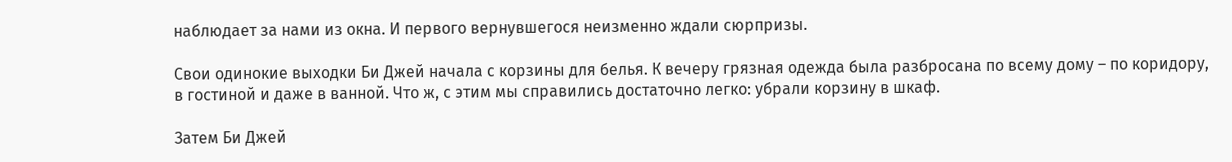наблюдает за нами из окна. И первого вернувшегося неизменно ждали сюрпризы.

Свои одинокие выходки Би Джей начала с корзины для белья. К вечеру грязная одежда была разбросана по всему дому – по коридору, в гостиной и даже в ванной. Что ж, с этим мы справились достаточно легко: убрали корзину в шкаф.

Затем Би Джей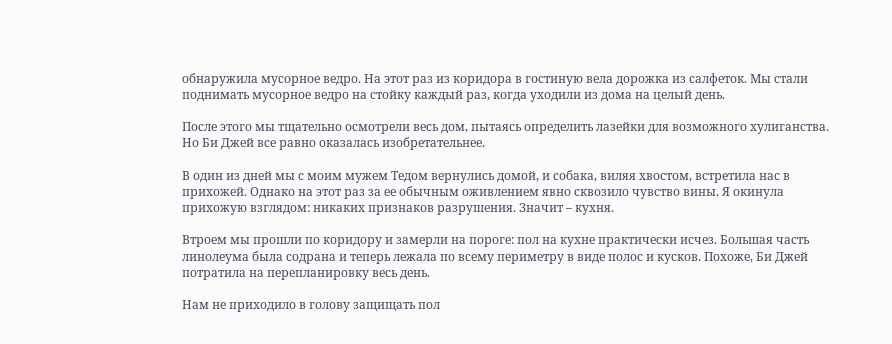обнаружила мусорное ведро. На этот раз из коридора в гостиную вела дорожка из салфеток. Мы стали поднимать мусорное ведро на стойку каждый раз, когда уходили из дома на целый день.

После этого мы тщательно осмотрели весь дом, пытаясь определить лазейки для возможного хулиганства. Но Би Джей все равно оказалась изобретательнее.

В один из дней мы с моим мужем Тедом вернулись домой, и собака, виляя хвостом, встретила нас в прихожей. Однако на этот раз за ее обычным оживлением явно сквозило чувство вины. Я окинула прихожую взглядом: никаких признаков разрушения. Значит – кухня.

Втроем мы прошли по коридору и замерли на пороге: пол на кухне практически исчез. Большая часть линолеума была содрана и теперь лежала по всему периметру в виде полос и кусков. Похоже, Би Джей потратила на перепланировку весь день.

Нам не приходило в голову защищать пол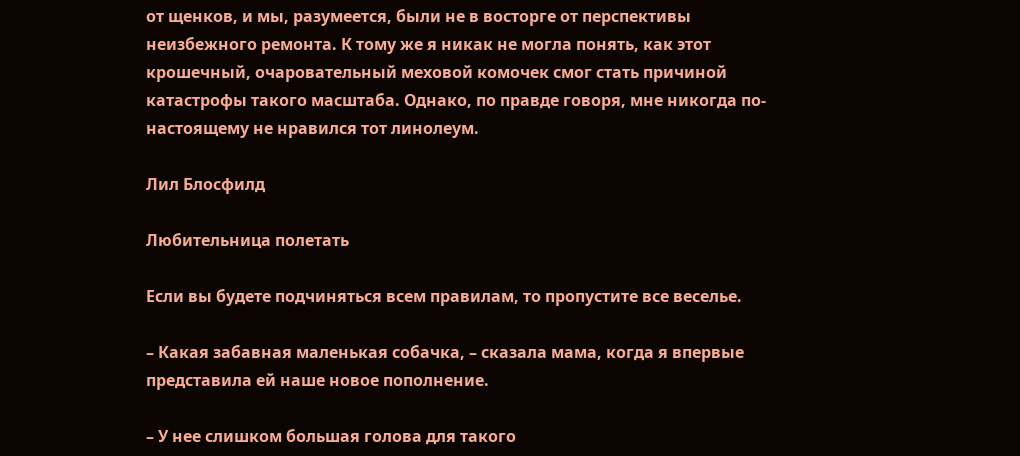от щенков, и мы, разумеется, были не в восторге от перспективы неизбежного ремонта. К тому же я никак не могла понять, как этот крошечный, очаровательный меховой комочек смог стать причиной катастрофы такого масштаба. Однако, по правде говоря, мне никогда по-настоящему не нравился тот линолеум.

Лил Блосфилд

Любительница полетать

Если вы будете подчиняться всем правилам, то пропустите все веселье.

– Какая забавная маленькая собачка, – сказала мама, когда я впервые представила ей наше новое пополнение.

– У нее слишком большая голова для такого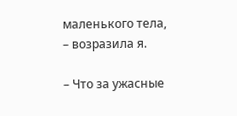маленького тела, – возразила я.

– Что за ужасные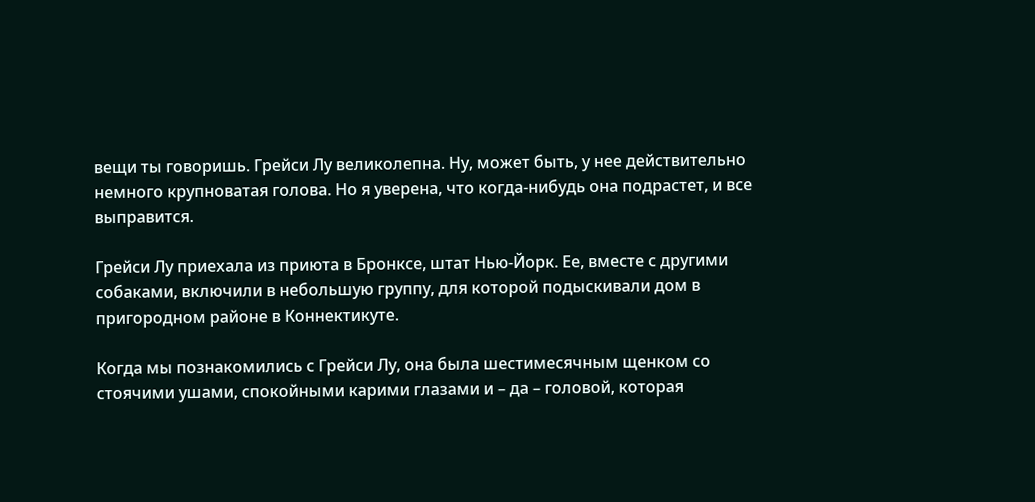вещи ты говоришь. Грейси Лу великолепна. Ну, может быть, у нее действительно немного крупноватая голова. Но я уверена, что когда-нибудь она подрастет, и все выправится.

Грейси Лу приехала из приюта в Бронксе, штат Нью-Йорк. Ее, вместе с другими собаками, включили в небольшую группу, для которой подыскивали дом в пригородном районе в Коннектикуте.

Когда мы познакомились с Грейси Лу, она была шестимесячным щенком со стоячими ушами, спокойными карими глазами и – да – головой, которая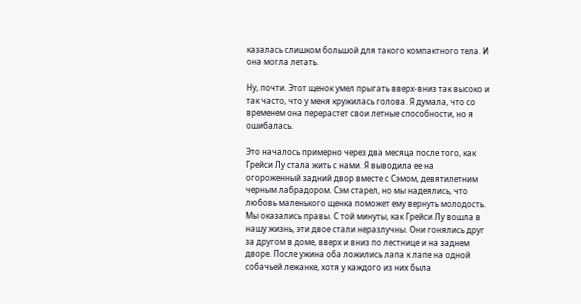казалась слишком большой для такого компактного тела. И она могла летать.

Ну, почти. Этот щенок умел прыгать вверх-вниз так высоко и так часто, что у меня кружилась голова. Я думала, что со временем она перерастет свои летные способности, но я ошибалась.

Это началось примерно через два месяца после того, как Грейси Лу стала жить с нами. Я выводила ее на огороженный задний двор вместе с Сэмом, девятилетним черным лабрадором. Сэм старел, но мы надеялись, что любовь маленького щенка поможет ему вернуть молодость. Мы оказались правы. С той минуты, как Грейси Лу вошла в нашу жизнь, эти двое стали неразлучны. Они гонялись друг за другом в доме, вверх и вниз по лестнице и на заднем дворе. После ужина оба ложились лапа к лапе на одной собачьей лежанке, хотя у каждого из них была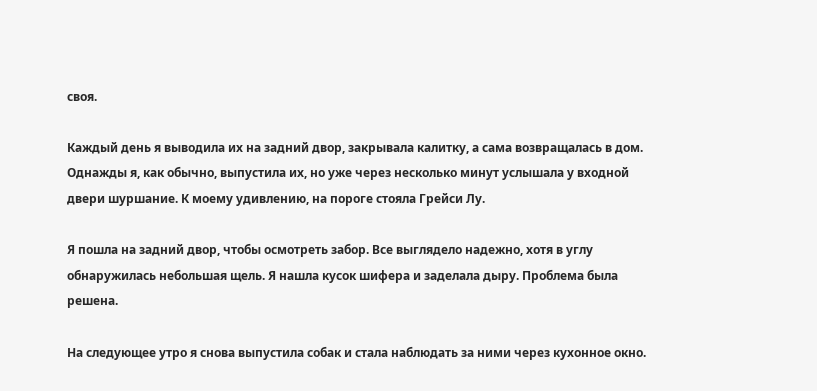своя.

Каждый день я выводила их на задний двор, закрывала калитку, а сама возвращалась в дом. Однажды я, как обычно, выпустила их, но уже через несколько минут услышала у входной двери шуршание. К моему удивлению, на пороге стояла Грейси Лу.

Я пошла на задний двор, чтобы осмотреть забор. Все выглядело надежно, хотя в углу обнаружилась небольшая щель. Я нашла кусок шифера и заделала дыру. Проблема была решена.

На следующее утро я снова выпустила собак и стала наблюдать за ними через кухонное окно.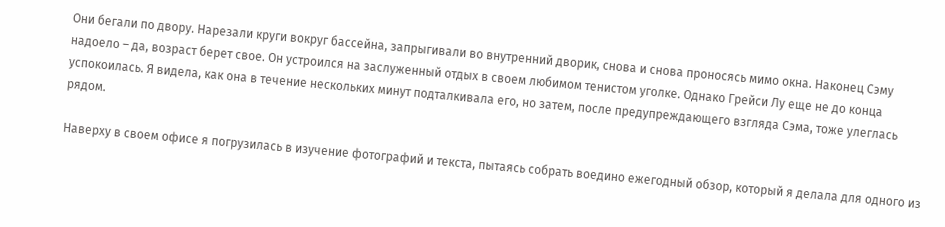Они бегали по двору. Нарезали круги вокруг бассейна, запрыгивали во внутренний дворик, снова и снова проносясь мимо окна. Наконец Сэму надоело – да, возраст берет свое. Он устроился на заслуженный отдых в своем любимом тенистом уголке. Однако Грейси Лу еще не до конца успокоилась. Я видела, как она в течение нескольких минут подталкивала его, но затем, после предупреждающего взгляда Сэма, тоже улеглась рядом.

Наверху в своем офисе я погрузилась в изучение фотографий и текста, пытаясь собрать воедино ежегодный обзор, который я делала для одного из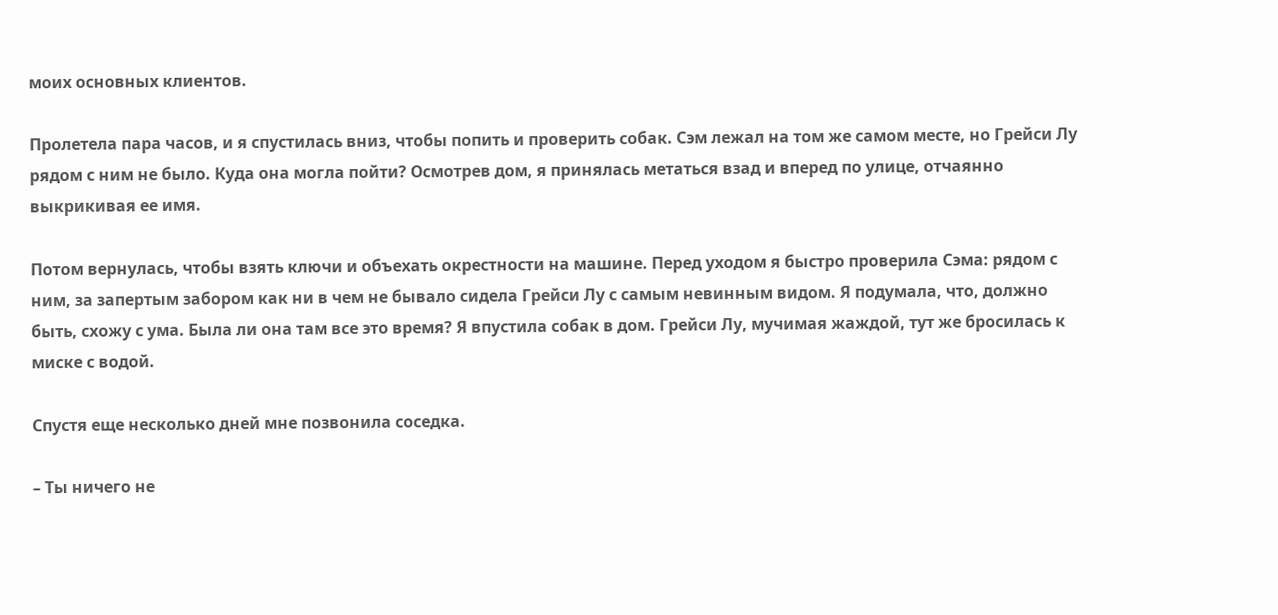моих основных клиентов.

Пролетела пара часов, и я спустилась вниз, чтобы попить и проверить собак. Сэм лежал на том же самом месте, но Грейси Лу рядом с ним не было. Куда она могла пойти? Осмотрев дом, я принялась метаться взад и вперед по улице, отчаянно выкрикивая ее имя.

Потом вернулась, чтобы взять ключи и объехать окрестности на машине. Перед уходом я быстро проверила Сэма: рядом с ним, за запертым забором как ни в чем не бывало сидела Грейси Лу с самым невинным видом. Я подумала, что, должно быть, схожу с ума. Была ли она там все это время? Я впустила собак в дом. Грейси Лу, мучимая жаждой, тут же бросилась к миске с водой.

Спустя еще несколько дней мне позвонила соседка.

– Ты ничего не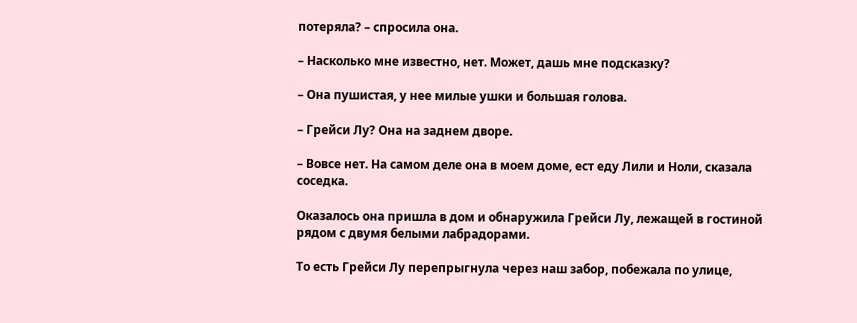потеряла? – спросила она.

– Насколько мне известно, нет. Может, дашь мне подсказку?

– Она пушистая, у нее милые ушки и большая голова.

– Грейси Лу? Она на заднем дворе.

– Вовсе нет. На самом деле она в моем доме, ест еду Лили и Ноли, сказала соседка.

Оказалось она пришла в дом и обнаружила Грейси Лу, лежащей в гостиной рядом с двумя белыми лабрадорами.

То есть Грейси Лу перепрыгнула через наш забор, побежала по улице,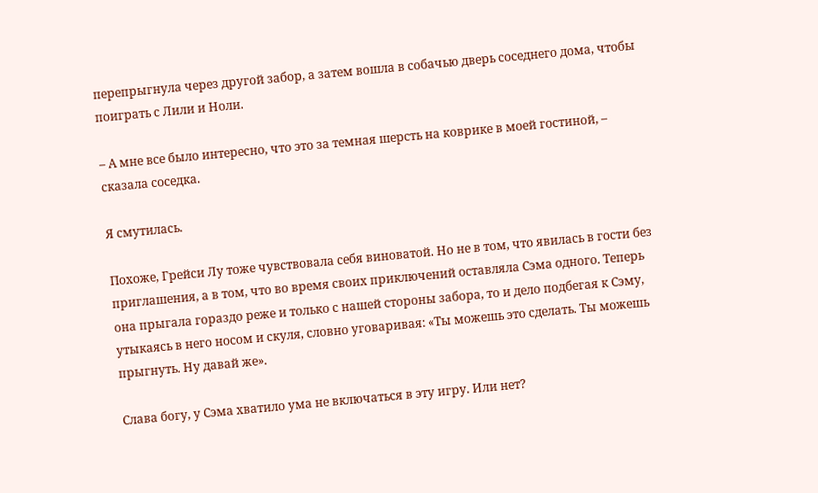перепрыгнула через другой забор, а затем вошла в собачью дверь соседнего дома, чтобы поиграть с Лили и Ноли.

– А мне все было интересно, что это за темная шерсть на коврике в моей гостиной, – сказала соседка.

Я смутилась.

Похоже, Грейси Лу тоже чувствовала себя виноватой. Но не в том, что явилась в гости без приглашения, а в том, что во время своих приключений оставляла Сэма одного. Теперь она прыгала гораздо реже и только с нашей стороны забора, то и дело подбегая к Сэму, утыкаясь в него носом и скуля, словно уговаривая: «Ты можешь это сделать. Ты можешь прыгнуть. Ну давай же».

Слава богу, у Сэма хватило ума не включаться в эту игру. Или нет?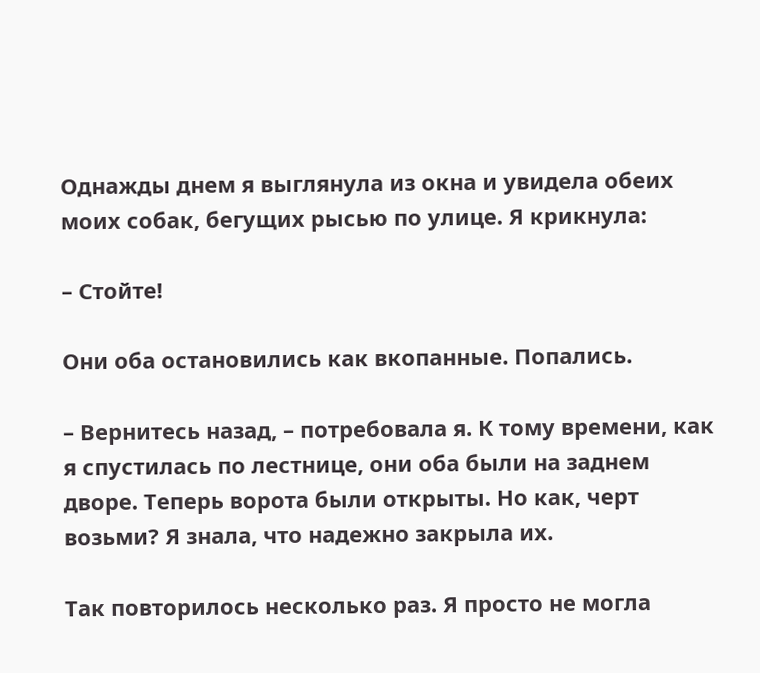Однажды днем я выглянула из окна и увидела обеих моих собак, бегущих рысью по улице. Я крикнула:

– Стойте!

Они оба остановились как вкопанные. Попались.

– Вернитесь назад, – потребовала я. К тому времени, как я спустилась по лестнице, они оба были на заднем дворе. Теперь ворота были открыты. Но как, черт возьми? Я знала, что надежно закрыла их.

Так повторилось несколько раз. Я просто не могла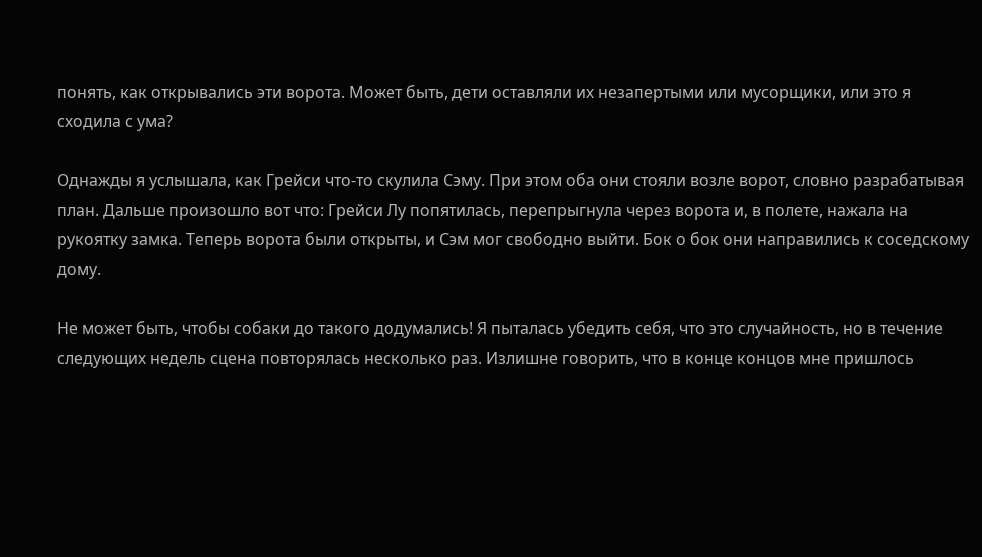понять, как открывались эти ворота. Может быть, дети оставляли их незапертыми или мусорщики, или это я сходила с ума?

Однажды я услышала, как Грейси что-то скулила Сэму. При этом оба они стояли возле ворот, словно разрабатывая план. Дальше произошло вот что: Грейси Лу попятилась, перепрыгнула через ворота и, в полете, нажала на рукоятку замка. Теперь ворота были открыты, и Сэм мог свободно выйти. Бок о бок они направились к соседскому дому.

Не может быть, чтобы собаки до такого додумались! Я пыталась убедить себя, что это случайность, но в течение следующих недель сцена повторялась несколько раз. Излишне говорить, что в конце концов мне пришлось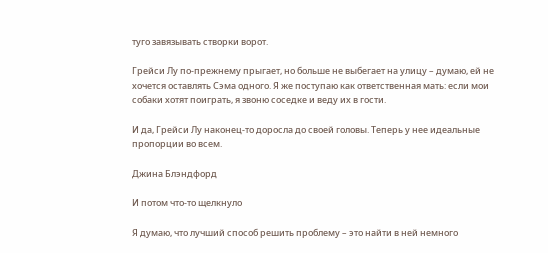туго завязывать створки ворот.

Грейси Лу по-прежнему прыгает, но больше не выбегает на улицу – думаю, ей не хочется оставлять Сэма одного. Я же поступаю как ответственная мать: если мои собаки хотят поиграть, я звоню соседке и веду их в гости.

И да, Грейси Лу наконец-то доросла до своей головы. Теперь у нее идеальные пропорции во всем.

Джина Блэндфорд

И потом что-то щелкнуло

Я думаю, что лучший способ решить проблему – это найти в ней немного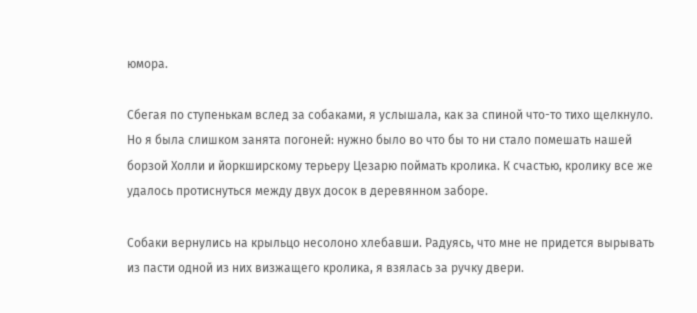юмора.

Сбегая по ступенькам вслед за собаками, я услышала, как за спиной что-то тихо щелкнуло. Но я была слишком занята погоней: нужно было во что бы то ни стало помешать нашей борзой Холли и йоркширскому терьеру Цезарю поймать кролика. К счастью, кролику все же удалось протиснуться между двух досок в деревянном заборе.

Собаки вернулись на крыльцо несолоно хлебавши. Радуясь, что мне не придется вырывать из пасти одной из них визжащего кролика, я взялась за ручку двери.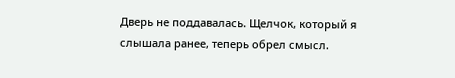Дверь не поддавалась. Щелчок, который я слышала ранее, теперь обрел смысл.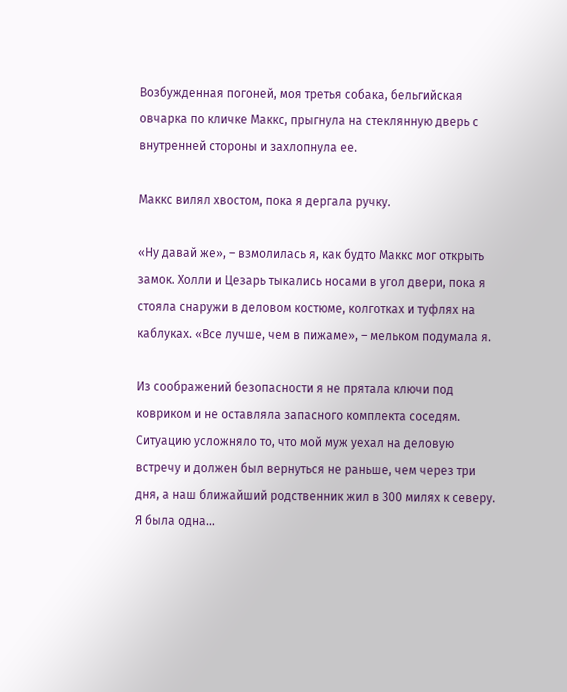Возбужденная погоней, моя третья собака, бельгийская овчарка по кличке Маккс, прыгнула на стеклянную дверь с внутренней стороны и захлопнула ее.

Маккс вилял хвостом, пока я дергала ручку.

«Ну давай же», – взмолилась я, как будто Маккс мог открыть замок. Холли и Цезарь тыкались носами в угол двери, пока я стояла снаружи в деловом костюме, колготках и туфлях на каблуках. «Все лучше, чем в пижаме», – мельком подумала я.

Из соображений безопасности я не прятала ключи под ковриком и не оставляла запасного комплекта соседям. Ситуацию усложняло то, что мой муж уехал на деловую встречу и должен был вернуться не раньше, чем через три дня, а наш ближайший родственник жил в 300 милях к северу. Я была одна…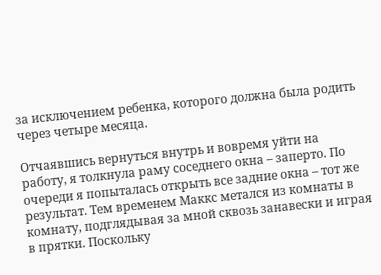за исключением ребенка, которого должна была родить через четыре месяца.

Отчаявшись вернуться внутрь и вовремя уйти на работу, я толкнула раму соседнего окна – заперто. По очереди я попыталась открыть все задние окна – тот же результат. Тем временем Маккс метался из комнаты в комнату, подглядывая за мной сквозь занавески и играя в прятки. Поскольку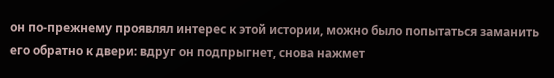он по-прежнему проявлял интерес к этой истории, можно было попытаться заманить его обратно к двери: вдруг он подпрыгнет, снова нажмет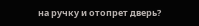на ручку и отопрет дверь?